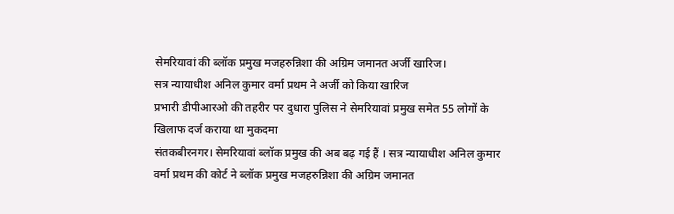सेमरियावां की ब्लॉक प्रमुख मजहरुन्निशा की अग्रिम जमानत अर्जी खारिज।
सत्र न्यायाधीश अनिल कुमार वर्मा प्रथम ने अर्जी को किया खारिज
प्रभारी डीपीआरओ की तहरीर पर दुधारा पुलिस ने सेमरियावां प्रमुख समेत 55 लोगों के खिलाफ दर्ज कराया था मुकदमा
संतकबीरनगर। सेमरियावां ब्लॉक प्रमुख की अब बढ़ गई हैं । सत्र न्यायाधीश अनिल कुमार वर्मा प्रथम की कोर्ट ने ब्लॉक प्रमुख मजहरुन्निशा की अग्रिम जमानत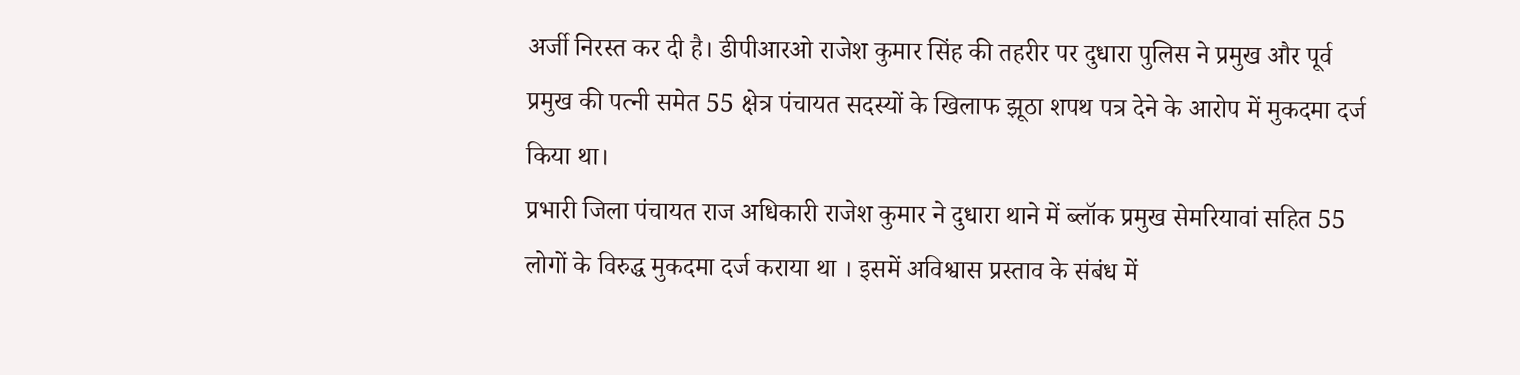अर्जी निरस्त कर दी है। डीपीआरओ राजेश कुमार सिंह की तहरीर पर दुधारा पुलिस ने प्रमुख और पूर्व प्रमुख की पत्नी समेत 55 क्षेत्र पंचायत सदस्यों के खिलाफ झूठा शपथ पत्र देने के आरोप में मुकदमा दर्ज किया था।
प्रभारी जिला पंचायत राज अधिकारी राजेश कुमार ने दुधारा थाने में ब्लॉक प्रमुख सेमरियावां सहित 55 लोगों के विरुद्ध मुकदमा दर्ज कराया था । इसमें अविश्वास प्रस्ताव के संबंध में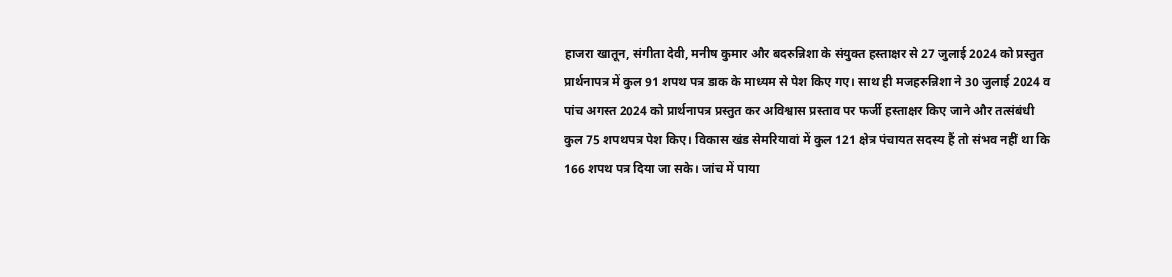हाजरा खातून, संगीता देवी, मनीष कुमार और बदरुन्निशा के संयुक्त हस्ताक्षर से 27 जुलाई 2024 को प्रस्तुत प्रार्थनापत्र में कुल 91 शपथ पत्र डाक के माध्यम से पेश किए गए। साथ ही मजहरुन्निशा ने 30 जुलाई 2024 व पांच अगस्त 2024 को प्रार्थनापत्र प्रस्तुत कर अविश्वास प्रस्ताव पर फर्जी हस्ताक्षर किए जाने और तत्संबंधी कुल 75 शपथपत्र पेश किए। विकास खंड सेमरियावां में कुल 121 क्षेत्र पंचायत सदस्य हैं तो संभव नहीं था कि 166 शपथ पत्र दिया जा सके। जांच में पाया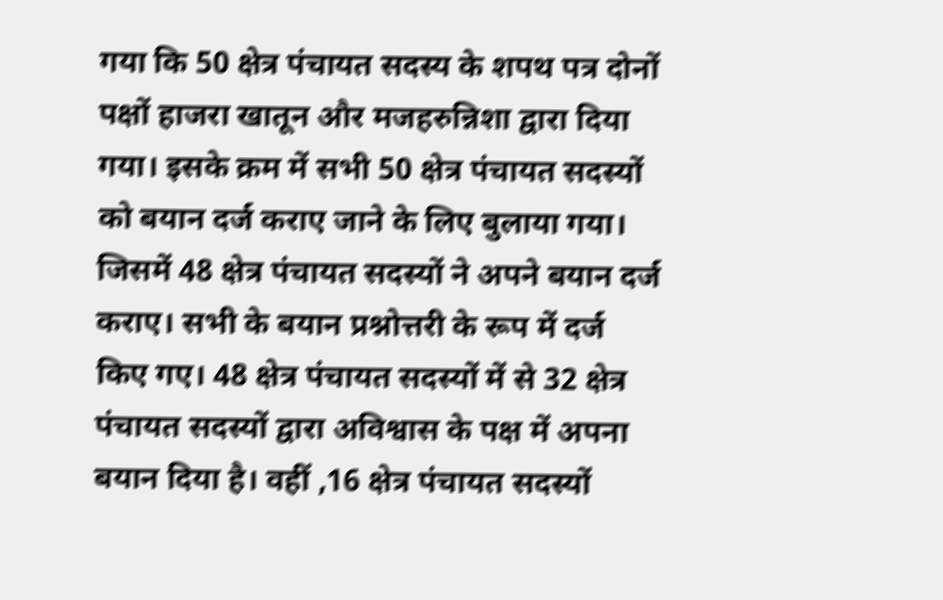गया कि 50 क्षेत्र पंचायत सदस्य के शपथ पत्र दोनों पक्षों हाजरा खातून और मजहरुन्निशा द्वारा दिया गया। इसके क्रम में सभी 50 क्षेत्र पंचायत सदस्यों को बयान दर्ज कराए जाने के लिए बुलाया गया। जिसमें 48 क्षेत्र पंचायत सदस्यों ने अपने बयान दर्ज कराए। सभी के बयान प्रश्नोत्तरी के रूप में दर्ज किए गए। 48 क्षेत्र पंचायत सदस्यों में से 32 क्षेत्र पंचायत सदस्यों द्वारा अविश्वास के पक्ष में अपना बयान दिया है। वहीं ,16 क्षेत्र पंचायत सदस्यों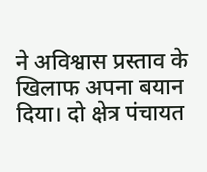ने अविश्वास प्रस्ताव के खिलाफ अपना बयान दिया। दो क्षेत्र पंचायत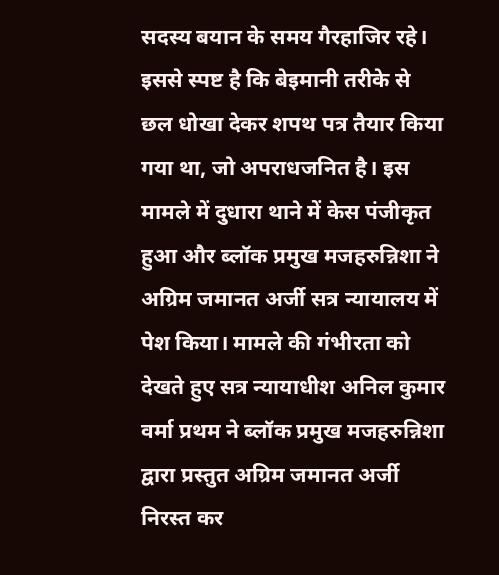सदस्य बयान के समय गैरहाजिर रहे। इससे स्पष्ट है कि बेइमानी तरीके से छल धोखा देकर शपथ पत्र तैयार किया गया था, जो अपराधजनित है। इस मामले में दुधारा थाने में केस पंजीकृत हुआ और ब्लॉक प्रमुख मजहरुन्निशा ने अग्रिम जमानत अर्जी सत्र न्यायालय में पेश किया। मामले की गंभीरता को देखते हुए सत्र न्यायाधीश अनिल कुमार वर्मा प्रथम ने ब्लॉक प्रमुख मजहरुन्निशा द्वारा प्रस्तुत अग्रिम जमानत अर्जी निरस्त कर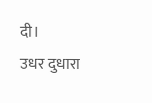दी।
उधर दुधारा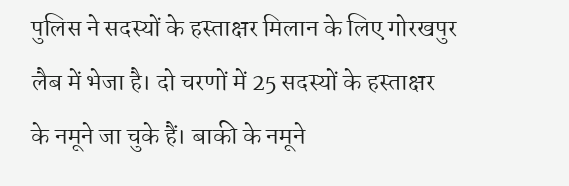पुलिस ने सदस्यों के हस्ताक्षर मिलान के लिए गोरखपुर लैब में भेजा है। दो चरणों में 25 सदस्यों के हस्ताक्षर के नमूने जा चुके हैं। बाकी के नमूने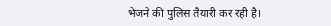भेजने की पुलिस तैयारी कर रही है।